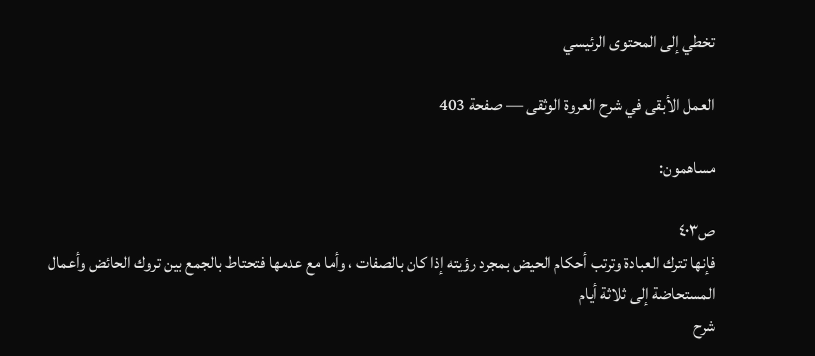تخطي إلى المحتوى الرئيسي

العمل الأبقى في شرح العروة الوثقى — صفحة 403

مساهمون:

ص٤٠٣
فإنها تترك العبادة وترتب أحكام الحيض بمجرد رؤيته إذا كان بالصفات ، وأما مع عدمها فتحتاط بالجمع بين تروك الحائض وأعمال المستحاضة إلى ثلاثة أيام
شرح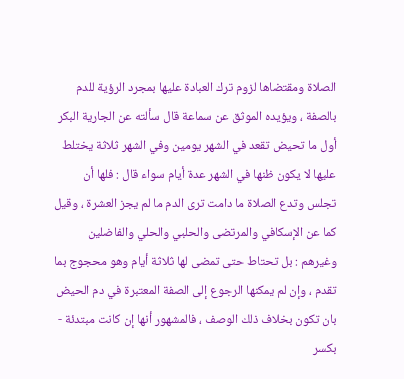الصلاة ومقتضاها لزوم ترك العبادة عليها بمجرد الرؤية للدم بالصفة ، ويؤيده الموثق عن سماعة قال سألته عن الجارية البكر أول ما تحيض تقعد في الشهر يومين وفي الشهر ثلاثة يختلط عليها لا يكون ظنها في الشهر عدة أيام سواء قال : فلها أن تجلس وتدع الصلاة ما دامت ترى الدم ما لم يجز العشرة ، وقيل كما عن الإسكافي والمرتضى والحلبي والحلي والفاضلين وغيرهم : بل تحتاط حتى تمضى لها ثلاثة أيام وهو محجوج بما تقدم ، وإن لم يمكنها الرجوع إلى الصفة المعتبرة في دم الحيض بان تكون بخلاف ذلك الوصف ، فالمشهور أنها إن كانت مبتدئة - بكسر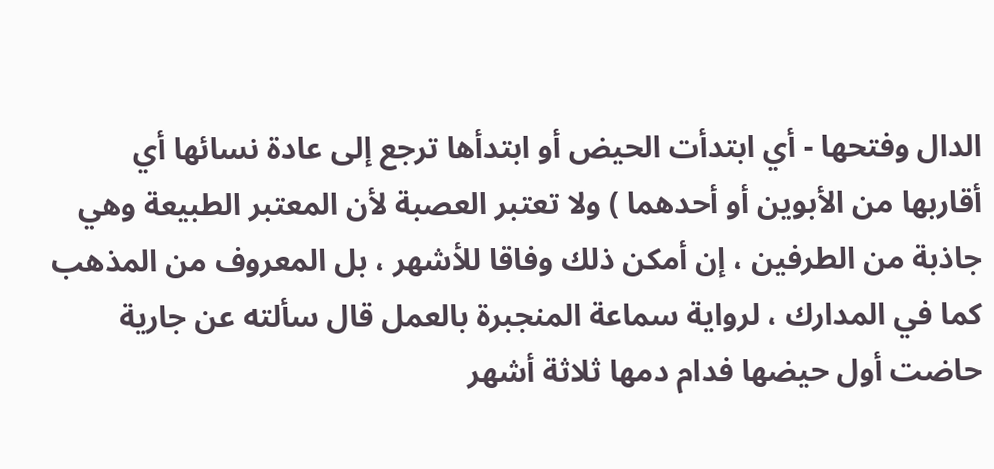الدال وفتحها - أي ابتدأت الحيض أو ابتدأها ترجع إلى عادة نسائها أي أقاربها من الأبوين أو أحدهما ) ولا تعتبر العصبة لأن المعتبر الطبيعة وهي جاذبة من الطرفين ، إن أمكن ذلك وفاقا للأشهر ، بل المعروف من المذهب كما في المدارك ، لرواية سماعة المنجبرة بالعمل قال سألته عن جارية حاضت أول حيضها فدام دمها ثلاثة أشهر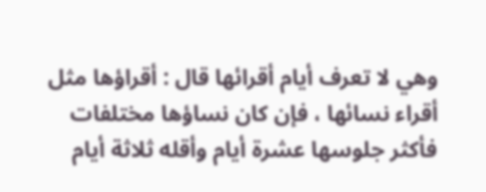وهي لا تعرف أيام أقرائها قال : أقراؤها مثل أقراء نسائها ، فإن كان نساؤها مختلفات فأكثر جلوسها عشرة أيام وأقله ثلاثة أيام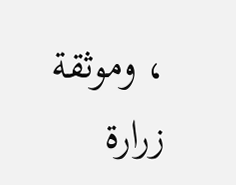، وموثقة زرارة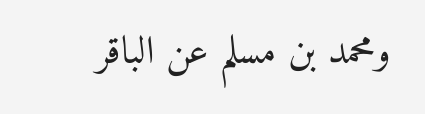ومحمد بن مسلم عن الباقر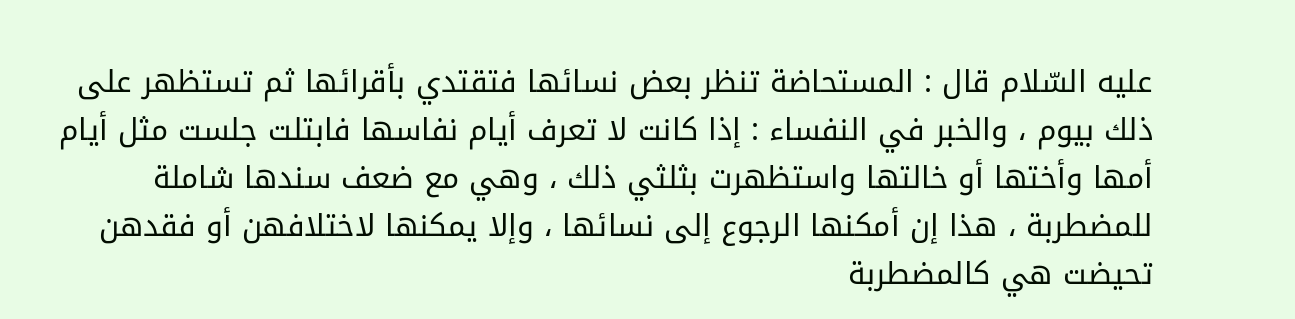عليه السّلام قال : المستحاضة تنظر بعض نسائها فتقتدي بأقرائها ثم تستظهر على ذلك بيوم ، والخبر في النفساء : إذا كانت لا تعرف أيام نفاسها فابتلت جلست مثل أيام أمها وأختها أو خالتها واستظهرت بثلثي ذلك ، وهي مع ضعف سندها شاملة للمضطربة ، هذا إن أمكنها الرجوع إلى نسائها ، وإلا يمكنها لاختلافهن أو فقدهن تحيضت هي كالمضطربة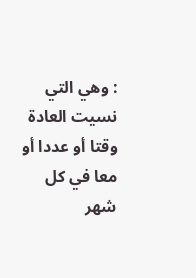: وهي التي نسيت العادة وقتا أو عددا أو معا في كل شهر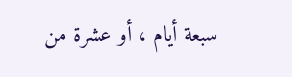سبعة أيام ، أو عشرة من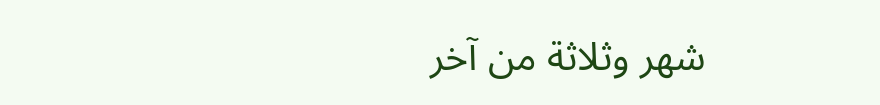شهر وثلاثة من آخر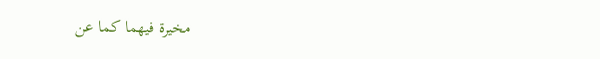مخيرة فيهما كما عن